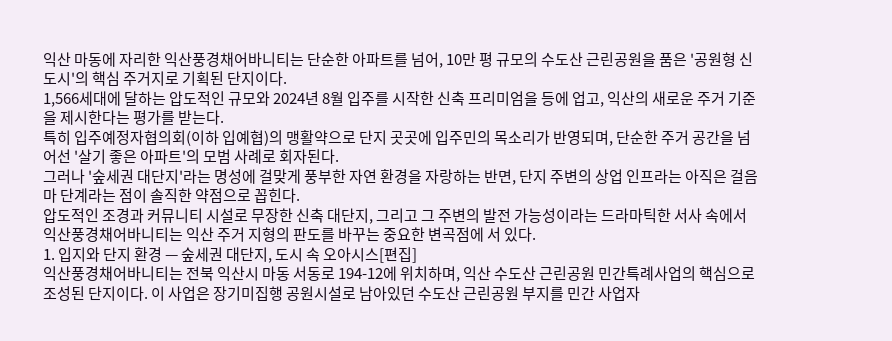익산 마동에 자리한 익산풍경채어바니티는 단순한 아파트를 넘어, 10만 평 규모의 수도산 근린공원을 품은 '공원형 신도시'의 핵심 주거지로 기획된 단지이다.
1,566세대에 달하는 압도적인 규모와 2024년 8월 입주를 시작한 신축 프리미엄을 등에 업고, 익산의 새로운 주거 기준을 제시한다는 평가를 받는다.
특히 입주예정자협의회(이하 입예협)의 맹활약으로 단지 곳곳에 입주민의 목소리가 반영되며, 단순한 주거 공간을 넘어선 '살기 좋은 아파트'의 모범 사례로 회자된다.
그러나 '숲세권 대단지'라는 명성에 걸맞게 풍부한 자연 환경을 자랑하는 반면, 단지 주변의 상업 인프라는 아직은 걸음마 단계라는 점이 솔직한 약점으로 꼽힌다.
압도적인 조경과 커뮤니티 시설로 무장한 신축 대단지, 그리고 그 주변의 발전 가능성이라는 드라마틱한 서사 속에서 익산풍경채어바니티는 익산 주거 지형의 판도를 바꾸는 중요한 변곡점에 서 있다.
1. 입지와 단지 환경 — 숲세권 대단지, 도시 속 오아시스[편집]
익산풍경채어바니티는 전북 익산시 마동 서동로 194-12에 위치하며, 익산 수도산 근린공원 민간특례사업의 핵심으로 조성된 단지이다. 이 사업은 장기미집행 공원시설로 남아있던 수도산 근린공원 부지를 민간 사업자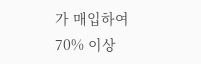가 매입하여 70% 이상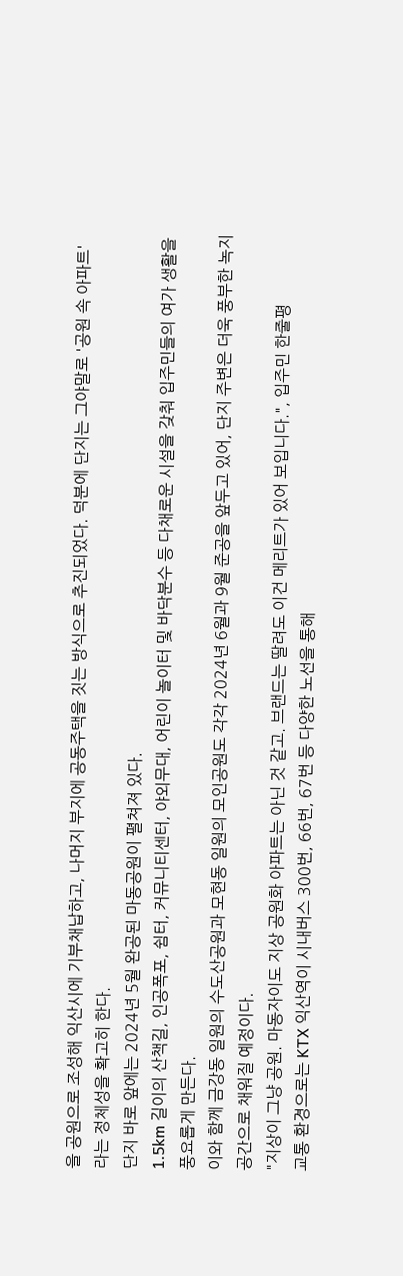을 공원으로 조성해 익산시에 기부채납하고, 나머지 부지에 공동주택을 짓는 방식으로 추진되었다. 덕분에 단지는 그야말로 '공원 속 아파트'라는 정체성을 확고히 한다.
단지 바로 앞에는 2024년 5월 완공된 마동공원이 펼쳐져 있다.
1.5km 길이의 산책길, 인공폭포, 쉼터, 커뮤니티센터, 야외무대, 어린이 놀이터 및 바닥분수 등 다채로운 시설을 갖춰 입주민들의 여가 생활을 풍요롭게 만든다.
이와 함께 금강동 일원의 수도산공원과 모현동 일원의 모인공원도 각각 2024년 6월과 9월 준공을 앞두고 있어, 단지 주변은 더욱 풍부한 녹지 공간으로 채워질 예정이다.
"지상이 그냥 공원. 마동자이도 지상 공원화 아파트는 아닌 것 같고. 브랜드는 딸려도 이건 메리트가 있어 보입니다.", 입주민 한줄평
교통 환경으로는 KTX 익산역이 시내버스 300번, 66번, 67번 등 다양한 노선을 통해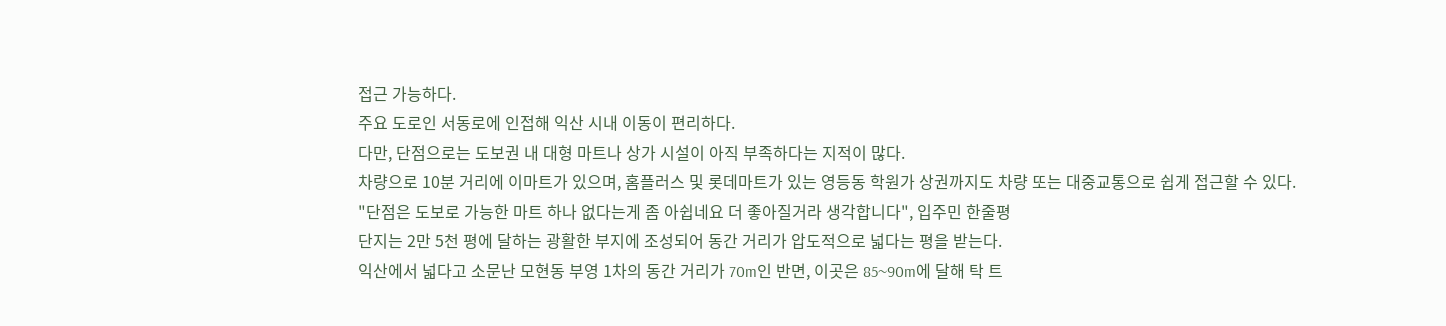접근 가능하다.
주요 도로인 서동로에 인접해 익산 시내 이동이 편리하다.
다만, 단점으로는 도보권 내 대형 마트나 상가 시설이 아직 부족하다는 지적이 많다.
차량으로 10분 거리에 이마트가 있으며, 홈플러스 및 롯데마트가 있는 영등동 학원가 상권까지도 차량 또는 대중교통으로 쉽게 접근할 수 있다.
"단점은 도보로 가능한 마트 하나 없다는게 좀 아쉽네요 더 좋아질거라 생각합니다", 입주민 한줄평
단지는 2만 5천 평에 달하는 광활한 부지에 조성되어 동간 거리가 압도적으로 넓다는 평을 받는다.
익산에서 넓다고 소문난 모현동 부영 1차의 동간 거리가 70m인 반면, 이곳은 85~90m에 달해 탁 트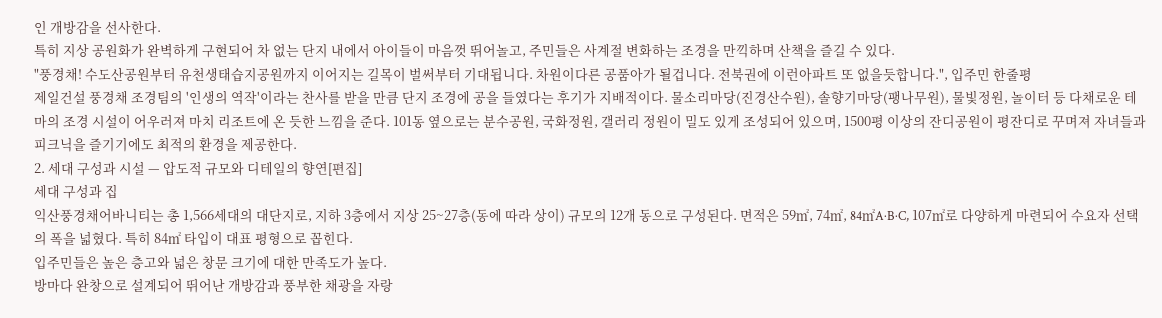인 개방감을 선사한다.
특히 지상 공원화가 완벽하게 구현되어 차 없는 단지 내에서 아이들이 마음껏 뛰어놀고, 주민들은 사계절 변화하는 조경을 만끽하며 산책을 즐길 수 있다.
"풍경채! 수도산공원부터 유천생태습지공원까지 이어지는 길목이 벌써부터 기대됩니다. 차원이다른 공품아가 될겁니다. 전북권에 이런아파트 또 없을듯합니다.", 입주민 한줄평
제일건설 풍경채 조경팀의 '인생의 역작'이라는 찬사를 받을 만큼 단지 조경에 공을 들였다는 후기가 지배적이다. 물소리마당(진경산수원), 솔향기마당(팽나무원), 물빛정원, 놀이터 등 다채로운 테마의 조경 시설이 어우러져 마치 리조트에 온 듯한 느낌을 준다. 101동 옆으로는 분수공원, 국화정원, 갤러리 정원이 밀도 있게 조성되어 있으며, 1500평 이상의 잔디공원이 평잔디로 꾸며져 자녀들과 피크닉을 즐기기에도 최적의 환경을 제공한다.
2. 세대 구성과 시설 — 압도적 규모와 디테일의 향연[편집]
세대 구성과 집
익산풍경채어바니티는 총 1,566세대의 대단지로, 지하 3층에서 지상 25~27층(동에 따라 상이) 규모의 12개 동으로 구성된다. 면적은 59㎡, 74㎡, 84㎡A·B·C, 107㎡로 다양하게 마련되어 수요자 선택의 폭을 넓혔다. 특히 84㎡ 타입이 대표 평형으로 꼽힌다.
입주민들은 높은 층고와 넓은 창문 크기에 대한 만족도가 높다.
방마다 완창으로 설계되어 뛰어난 개방감과 풍부한 채광을 자랑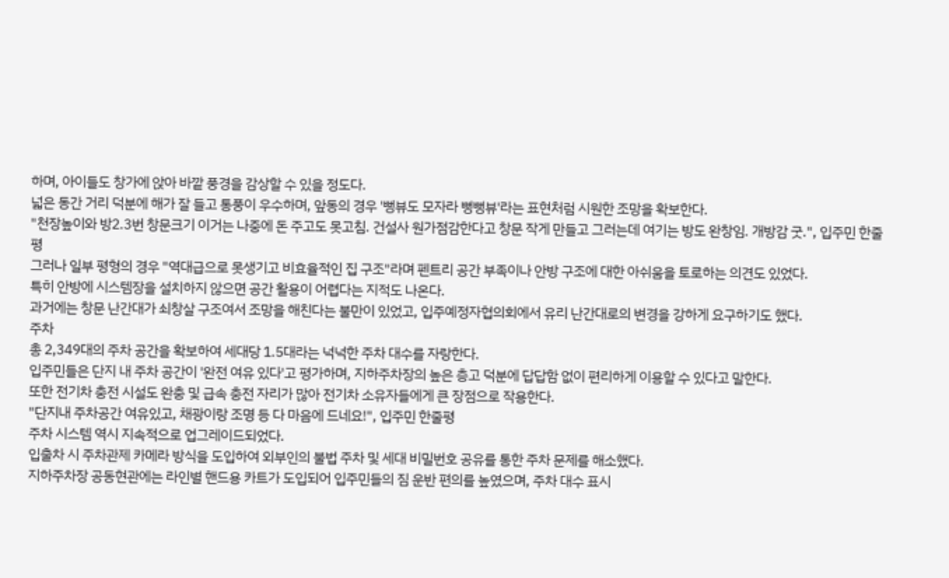하며, 아이들도 창가에 앉아 바깥 풍경을 감상할 수 있을 정도다.
넓은 동간 거리 덕분에 해가 잘 들고 통풍이 우수하며, 앞동의 경우 '뻥뷰도 모자라 뻥뻥뷰'라는 표현처럼 시원한 조망을 확보한다.
"천장높이와 방2.3번 창문크기 이거는 나중에 돈 주고도 못고침. 건설사 원가점감한다고 창문 작게 만들고 그러는데 여기는 방도 완창임. 개방감 굿.", 입주민 한줄평
그러나 일부 평형의 경우 "역대급으로 못생기고 비효율적인 집 구조"라며 펜트리 공간 부족이나 안방 구조에 대한 아쉬움을 토로하는 의견도 있었다.
특히 안방에 시스템장을 설치하지 않으면 공간 활용이 어렵다는 지적도 나온다.
과거에는 창문 난간대가 쇠창살 구조여서 조망을 해친다는 불만이 있었고, 입주예정자협의회에서 유리 난간대로의 변경을 강하게 요구하기도 했다.
주차
총 2,349대의 주차 공간을 확보하여 세대당 1.5대라는 넉넉한 주차 대수를 자랑한다.
입주민들은 단지 내 주차 공간이 '완전 여유 있다'고 평가하며, 지하주차장의 높은 층고 덕분에 답답함 없이 편리하게 이용할 수 있다고 말한다.
또한 전기차 충전 시설도 완충 및 급속 충전 자리가 많아 전기차 소유자들에게 큰 장점으로 작용한다.
"단지내 주차공간 여유있고, 채광이랑 조명 등 다 마음에 드네요!", 입주민 한줄평
주차 시스템 역시 지속적으로 업그레이드되었다.
입출차 시 주차관제 카메라 방식을 도입하여 외부인의 불법 주차 및 세대 비밀번호 공유를 통한 주차 문제를 해소했다.
지하주차장 공동현관에는 라인별 핸드용 카트가 도입되어 입주민들의 짐 운반 편의를 높였으며, 주차 대수 표시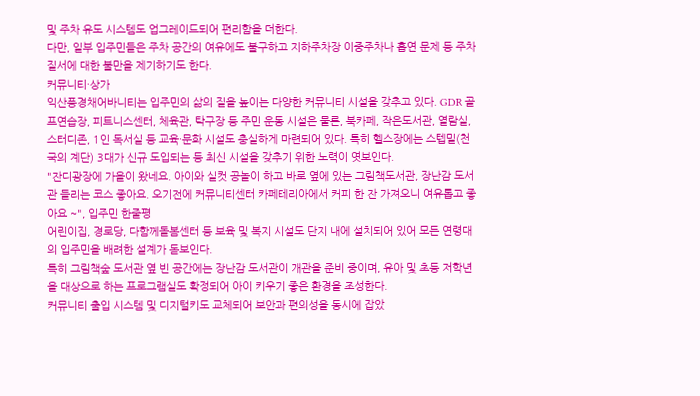및 주차 유도 시스템도 업그레이드되어 편리함을 더한다.
다만, 일부 입주민들은 주차 공간의 여유에도 불구하고 지하주차장 이중주차나 흡연 문제 등 주차 질서에 대한 불만을 제기하기도 한다.
커뮤니티·상가
익산풍경채어바니티는 입주민의 삶의 질을 높이는 다양한 커뮤니티 시설을 갖추고 있다. GDR 골프연습장, 피트니스센터, 체육관, 탁구장 등 주민 운동 시설은 물론, 북카페, 작은도서관, 열람실, 스터디존, 1인 독서실 등 교육·문화 시설도 충실하게 마련되어 있다. 특히 헬스장에는 스텝밀(천국의 계단) 3대가 신규 도입되는 등 최신 시설을 갖추기 위한 노력이 엿보인다.
"잔디광장에 가을이 왔네요. 아이와 실컷 공놀이 하고 바로 옆에 있는 그림책도서관, 장난감 도서관 들리는 코스 좋아요. 오기전에 커뮤니티센터 카페테리아에서 커피 한 잔 가져오니 여유롭고 좋아요 ~", 입주민 한줄평
어린이집, 경로당, 다함께돌봄센터 등 보육 및 복지 시설도 단지 내에 설치되어 있어 모든 연령대의 입주민을 배려한 설계가 돋보인다.
특히 그림책숲 도서관 옆 빈 공간에는 장난감 도서관이 개관을 준비 중이며, 유아 및 초등 저학년을 대상으로 하는 프로그램실도 확정되어 아이 키우기 좋은 환경을 조성한다.
커뮤니티 출입 시스템 및 디지털키도 교체되어 보안과 편의성을 동시에 잡았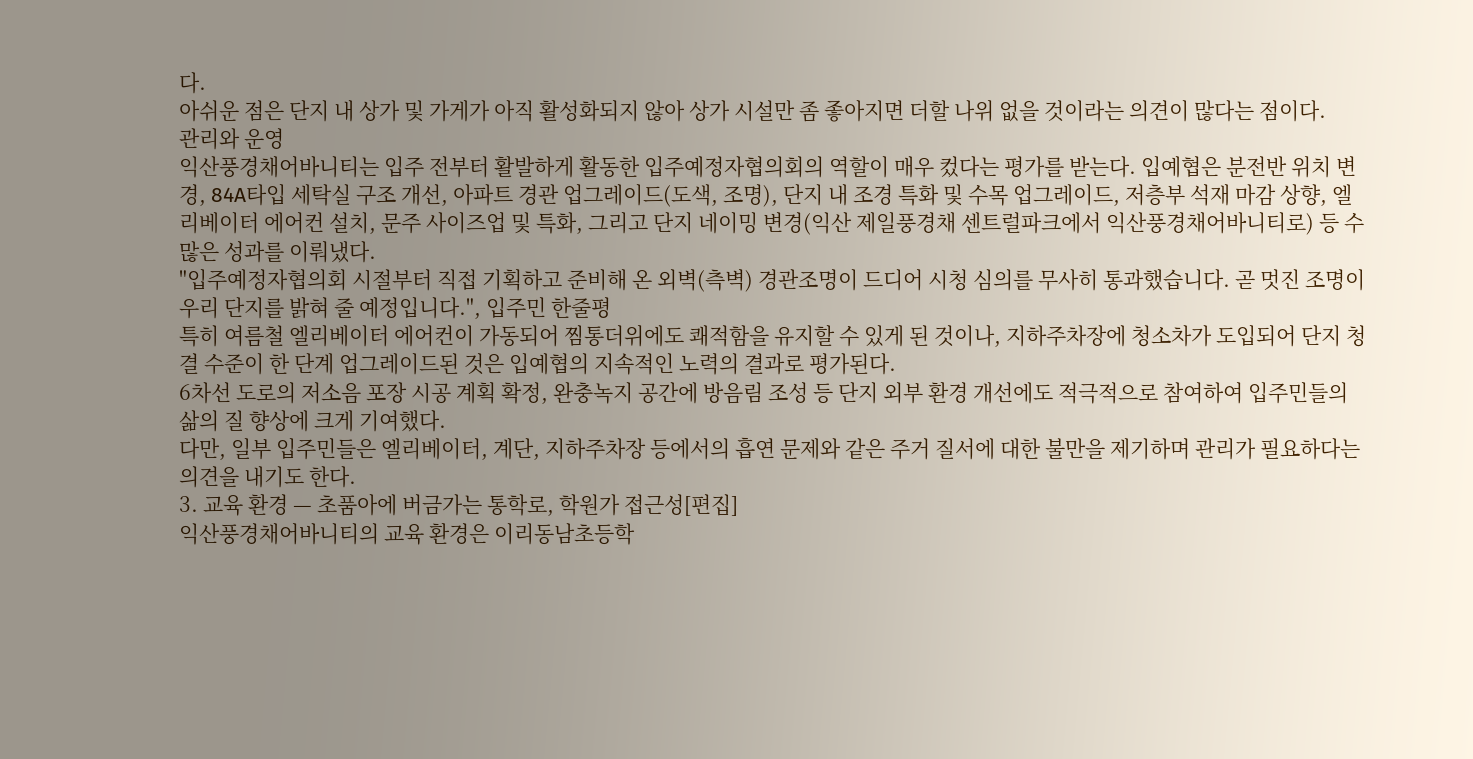다.
아쉬운 점은 단지 내 상가 및 가게가 아직 활성화되지 않아 상가 시설만 좀 좋아지면 더할 나위 없을 것이라는 의견이 많다는 점이다.
관리와 운영
익산풍경채어바니티는 입주 전부터 활발하게 활동한 입주예정자협의회의 역할이 매우 컸다는 평가를 받는다. 입예협은 분전반 위치 변경, 84A타입 세탁실 구조 개선, 아파트 경관 업그레이드(도색, 조명), 단지 내 조경 특화 및 수목 업그레이드, 저층부 석재 마감 상향, 엘리베이터 에어컨 설치, 문주 사이즈업 및 특화, 그리고 단지 네이밍 변경(익산 제일풍경채 센트럴파크에서 익산풍경채어바니티로) 등 수많은 성과를 이뤄냈다.
"입주예정자협의회 시절부터 직접 기획하고 준비해 온 외벽(측벽) 경관조명이 드디어 시청 심의를 무사히 통과했습니다. 곧 멋진 조명이 우리 단지를 밝혀 줄 예정입니다.", 입주민 한줄평
특히 여름철 엘리베이터 에어컨이 가동되어 찜통더위에도 쾌적함을 유지할 수 있게 된 것이나, 지하주차장에 청소차가 도입되어 단지 청결 수준이 한 단계 업그레이드된 것은 입예협의 지속적인 노력의 결과로 평가된다.
6차선 도로의 저소음 포장 시공 계획 확정, 완충녹지 공간에 방음림 조성 등 단지 외부 환경 개선에도 적극적으로 참여하여 입주민들의 삶의 질 향상에 크게 기여했다.
다만, 일부 입주민들은 엘리베이터, 계단, 지하주차장 등에서의 흡연 문제와 같은 주거 질서에 대한 불만을 제기하며 관리가 필요하다는 의견을 내기도 한다.
3. 교육 환경 — 초품아에 버금가는 통학로, 학원가 접근성[편집]
익산풍경채어바니티의 교육 환경은 이리동남초등학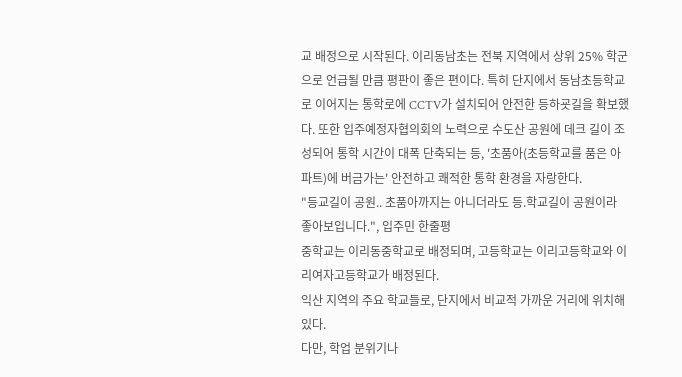교 배정으로 시작된다. 이리동남초는 전북 지역에서 상위 25% 학군으로 언급될 만큼 평판이 좋은 편이다. 특히 단지에서 동남초등학교로 이어지는 통학로에 CCTV가 설치되어 안전한 등하굣길을 확보했다. 또한 입주예정자협의회의 노력으로 수도산 공원에 데크 길이 조성되어 통학 시간이 대폭 단축되는 등, '초품아(초등학교를 품은 아파트)에 버금가는' 안전하고 쾌적한 통학 환경을 자랑한다.
"등교길이 공원.. 초품아까지는 아니더라도 등.학교길이 공원이라 좋아보입니다.", 입주민 한줄평
중학교는 이리동중학교로 배정되며, 고등학교는 이리고등학교와 이리여자고등학교가 배정된다.
익산 지역의 주요 학교들로, 단지에서 비교적 가까운 거리에 위치해 있다.
다만, 학업 분위기나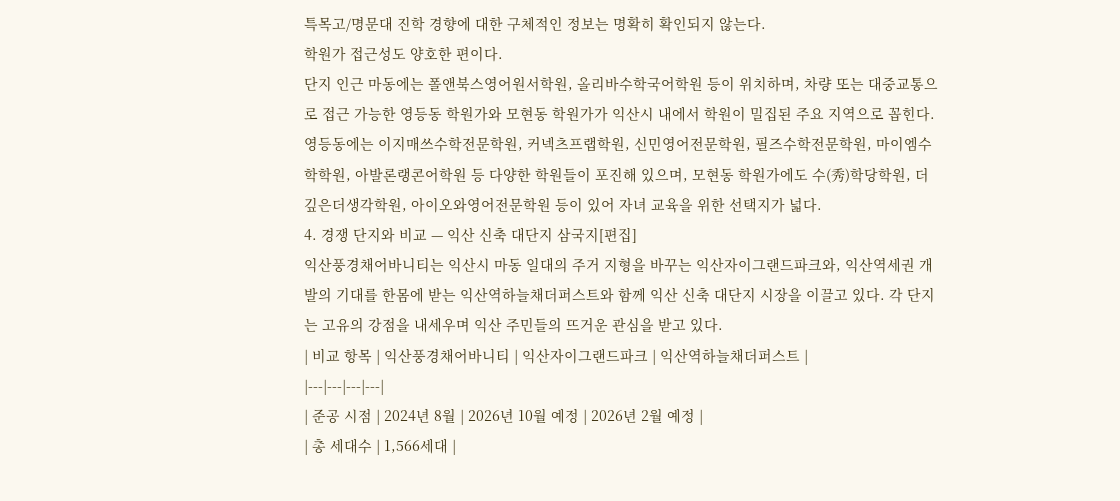특목고/명문대 진학 경향에 대한 구체적인 정보는 명확히 확인되지 않는다.
학원가 접근성도 양호한 편이다.
단지 인근 마동에는 폴앤북스영어원서학원, 올리바수학국어학원 등이 위치하며, 차량 또는 대중교통으로 접근 가능한 영등동 학원가와 모현동 학원가가 익산시 내에서 학원이 밀집된 주요 지역으로 꼽힌다.
영등동에는 이지매쓰수학전문학원, 커넥츠프랩학원, 신민영어전문학원, 필즈수학전문학원, 마이엠수학학원, 아발론랭콘어학원 등 다양한 학원들이 포진해 있으며, 모현동 학원가에도 수(秀)학당학원, 더깊은더생각학원, 아이오와영어전문학원 등이 있어 자녀 교육을 위한 선택지가 넓다.
4. 경쟁 단지와 비교 — 익산 신축 대단지 삼국지[편집]
익산풍경채어바니티는 익산시 마동 일대의 주거 지형을 바꾸는 익산자이그랜드파크와, 익산역세권 개발의 기대를 한몸에 받는 익산역하늘채더퍼스트와 함께 익산 신축 대단지 시장을 이끌고 있다. 각 단지는 고유의 강점을 내세우며 익산 주민들의 뜨거운 관심을 받고 있다.
| 비교 항목 | 익산풍경채어바니티 | 익산자이그랜드파크 | 익산역하늘채더퍼스트 |
|---|---|---|---|
| 준공 시점 | 2024년 8월 | 2026년 10월 예정 | 2026년 2월 예정 |
| 총 세대수 | 1,566세대 |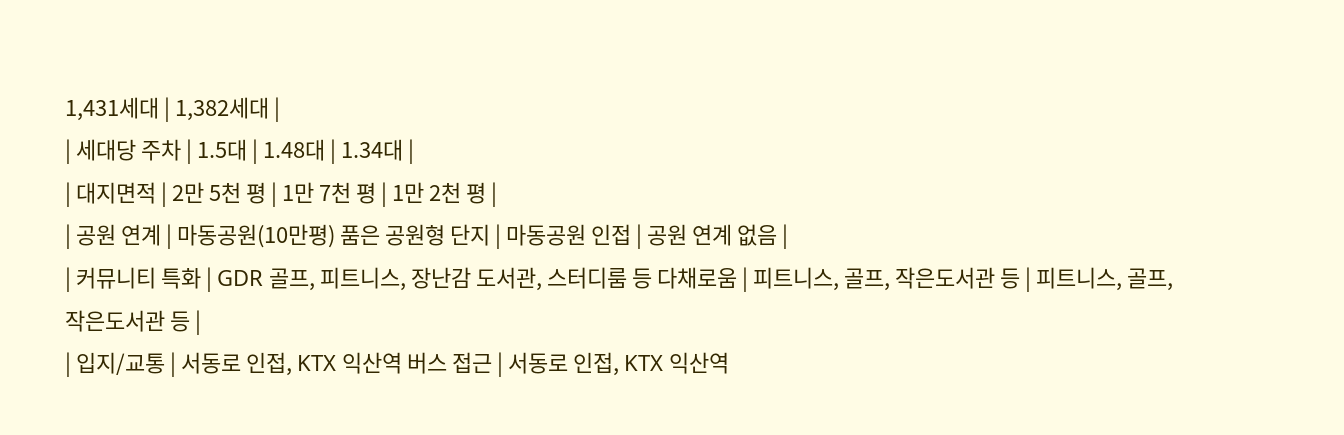1,431세대 | 1,382세대 |
| 세대당 주차 | 1.5대 | 1.48대 | 1.34대 |
| 대지면적 | 2만 5천 평 | 1만 7천 평 | 1만 2천 평 |
| 공원 연계 | 마동공원(10만평) 품은 공원형 단지 | 마동공원 인접 | 공원 연계 없음 |
| 커뮤니티 특화 | GDR 골프, 피트니스, 장난감 도서관, 스터디룸 등 다채로움 | 피트니스, 골프, 작은도서관 등 | 피트니스, 골프, 작은도서관 등 |
| 입지/교통 | 서동로 인접, KTX 익산역 버스 접근 | 서동로 인접, KTX 익산역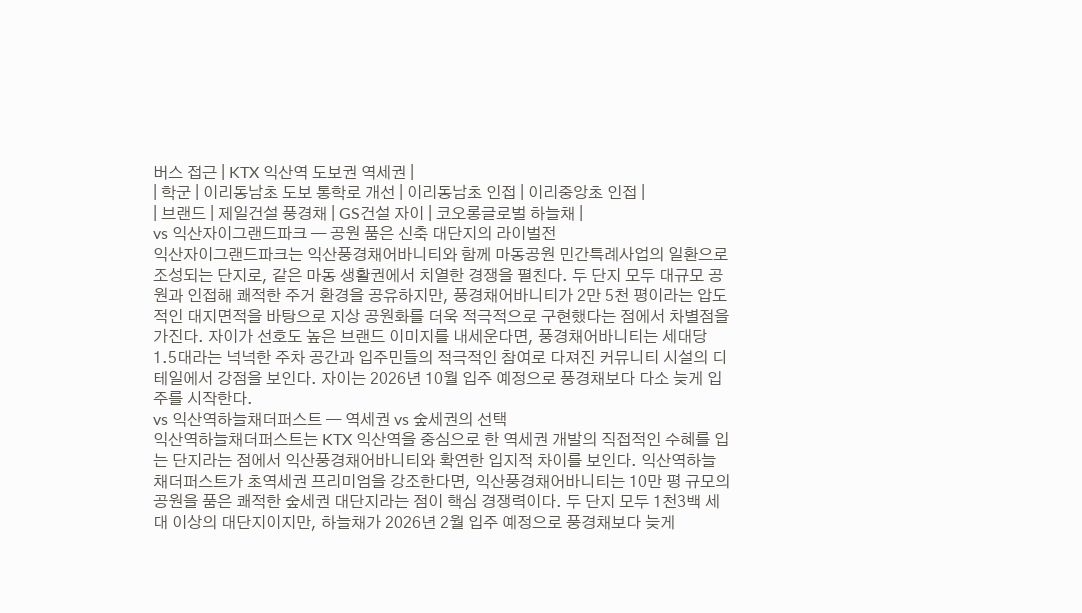버스 접근 | KTX 익산역 도보권 역세권 |
| 학군 | 이리동남초 도보 통학로 개선 | 이리동남초 인접 | 이리중앙초 인접 |
| 브랜드 | 제일건설 풍경채 | GS건설 자이 | 코오롱글로벌 하늘채 |
vs 익산자이그랜드파크 — 공원 품은 신축 대단지의 라이벌전
익산자이그랜드파크는 익산풍경채어바니티와 함께 마동공원 민간특례사업의 일환으로 조성되는 단지로, 같은 마동 생활권에서 치열한 경쟁을 펼친다. 두 단지 모두 대규모 공원과 인접해 쾌적한 주거 환경을 공유하지만, 풍경채어바니티가 2만 5천 평이라는 압도적인 대지면적을 바탕으로 지상 공원화를 더욱 적극적으로 구현했다는 점에서 차별점을 가진다. 자이가 선호도 높은 브랜드 이미지를 내세운다면, 풍경채어바니티는 세대당 1.5대라는 넉넉한 주차 공간과 입주민들의 적극적인 참여로 다져진 커뮤니티 시설의 디테일에서 강점을 보인다. 자이는 2026년 10월 입주 예정으로 풍경채보다 다소 늦게 입주를 시작한다.
vs 익산역하늘채더퍼스트 — 역세권 vs 숲세권의 선택
익산역하늘채더퍼스트는 KTX 익산역을 중심으로 한 역세권 개발의 직접적인 수혜를 입는 단지라는 점에서 익산풍경채어바니티와 확연한 입지적 차이를 보인다. 익산역하늘채더퍼스트가 초역세권 프리미엄을 강조한다면, 익산풍경채어바니티는 10만 평 규모의 공원을 품은 쾌적한 숲세권 대단지라는 점이 핵심 경쟁력이다. 두 단지 모두 1천3백 세대 이상의 대단지이지만, 하늘채가 2026년 2월 입주 예정으로 풍경채보다 늦게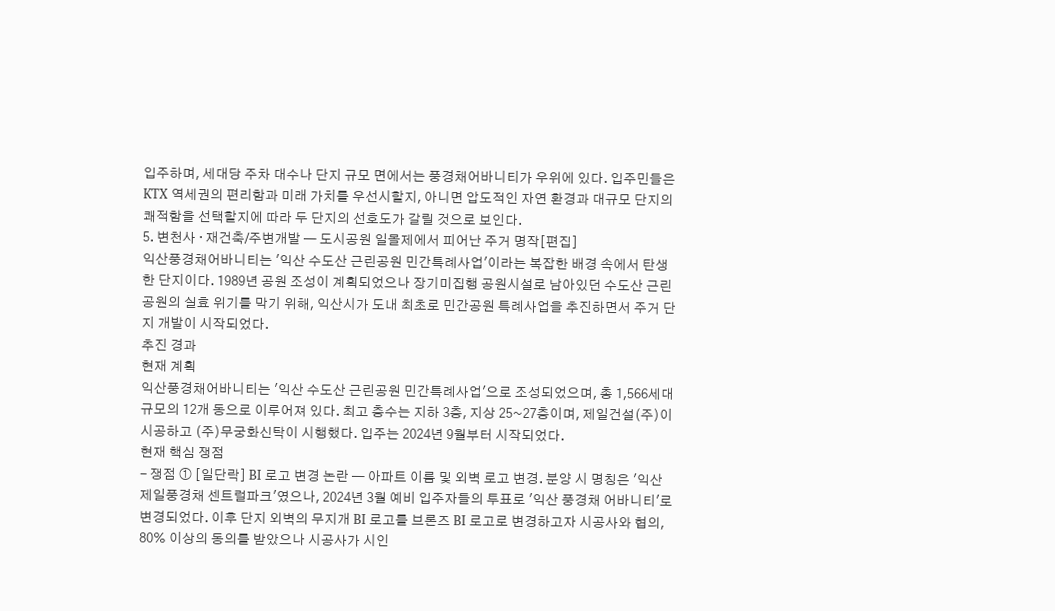입주하며, 세대당 주차 대수나 단지 규모 면에서는 풍경채어바니티가 우위에 있다. 입주민들은 KTX 역세권의 편리함과 미래 가치를 우선시할지, 아니면 압도적인 자연 환경과 대규모 단지의 쾌적함을 선택할지에 따라 두 단지의 선호도가 갈릴 것으로 보인다.
5. 변천사 · 재건축/주변개발 — 도시공원 일몰제에서 피어난 주거 명작[편집]
익산풍경채어바니티는 '익산 수도산 근린공원 민간특례사업'이라는 복잡한 배경 속에서 탄생한 단지이다. 1989년 공원 조성이 계획되었으나 장기미집행 공원시설로 남아있던 수도산 근린공원의 실효 위기를 막기 위해, 익산시가 도내 최초로 민간공원 특례사업을 추진하면서 주거 단지 개발이 시작되었다.
추진 경과
현재 계획
익산풍경채어바니티는 '익산 수도산 근린공원 민간특례사업'으로 조성되었으며, 총 1,566세대 규모의 12개 동으로 이루어져 있다. 최고 층수는 지하 3층, 지상 25~27층이며, 제일건설(주)이 시공하고 (주)무궁화신탁이 시행했다. 입주는 2024년 9월부터 시작되었다.
현재 핵심 쟁점
- 쟁점 ① [일단락] BI 로고 변경 논란 — 아파트 이름 및 외벽 로고 변경. 분양 시 명칭은 '익산 제일풍경채 센트럴파크'였으나, 2024년 3월 예비 입주자들의 투표로 '익산 풍경채 어바니티'로 변경되었다. 이후 단지 외벽의 무지개 BI 로고를 브론즈 BI 로고로 변경하고자 시공사와 협의, 80% 이상의 동의를 받았으나 시공사가 시인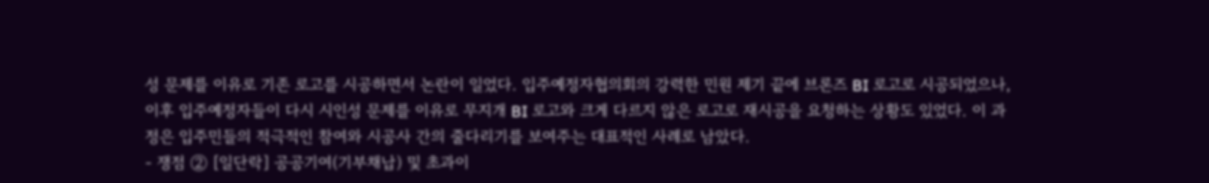성 문제를 이유로 기존 로고를 시공하면서 논란이 일었다. 입주예정자협의회의 강력한 민원 제기 끝에 브론즈 BI 로고로 시공되었으나, 이후 입주예정자들이 다시 시인성 문제를 이유로 무지개 BI 로고와 크게 다르지 않은 로고로 재시공을 요청하는 상황도 있었다. 이 과정은 입주민들의 적극적인 참여와 시공사 간의 줄다리기를 보여주는 대표적인 사례로 남았다.
- 쟁점 ② [일단락] 공공기여(기부채납) 및 초과이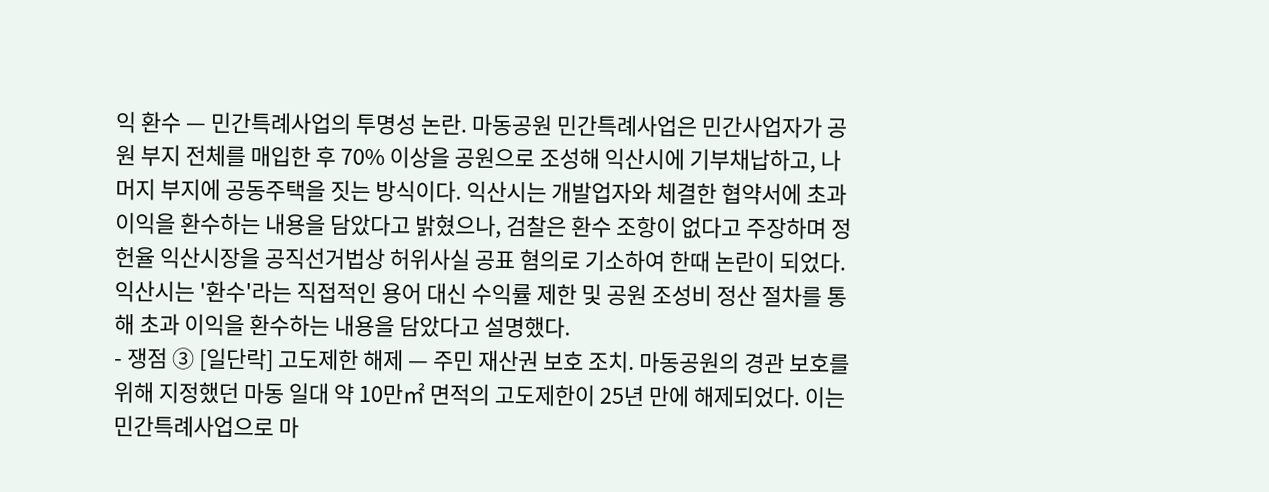익 환수 — 민간특례사업의 투명성 논란. 마동공원 민간특례사업은 민간사업자가 공원 부지 전체를 매입한 후 70% 이상을 공원으로 조성해 익산시에 기부채납하고, 나머지 부지에 공동주택을 짓는 방식이다. 익산시는 개발업자와 체결한 협약서에 초과 이익을 환수하는 내용을 담았다고 밝혔으나, 검찰은 환수 조항이 없다고 주장하며 정헌율 익산시장을 공직선거법상 허위사실 공표 혐의로 기소하여 한때 논란이 되었다. 익산시는 '환수'라는 직접적인 용어 대신 수익률 제한 및 공원 조성비 정산 절차를 통해 초과 이익을 환수하는 내용을 담았다고 설명했다.
- 쟁점 ③ [일단락] 고도제한 해제 — 주민 재산권 보호 조치. 마동공원의 경관 보호를 위해 지정했던 마동 일대 약 10만㎡ 면적의 고도제한이 25년 만에 해제되었다. 이는 민간특례사업으로 마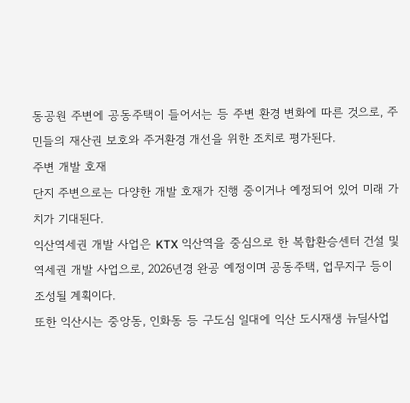동공원 주변에 공동주택이 들어서는 등 주변 환경 변화에 따른 것으로, 주민들의 재산권 보호와 주거환경 개선을 위한 조치로 평가된다.
주변 개발 호재
단지 주변으로는 다양한 개발 호재가 진행 중이거나 예정되어 있어 미래 가치가 기대된다.
익산역세권 개발 사업은 KTX 익산역을 중심으로 한 복합환승센터 건설 및 역세권 개발 사업으로, 2026년경 완공 예정이며 공동주택, 업무지구 등이 조성될 계획이다.
또한 익산시는 중앙동, 인화동 등 구도심 일대에 익산 도시재생 뉴딜사업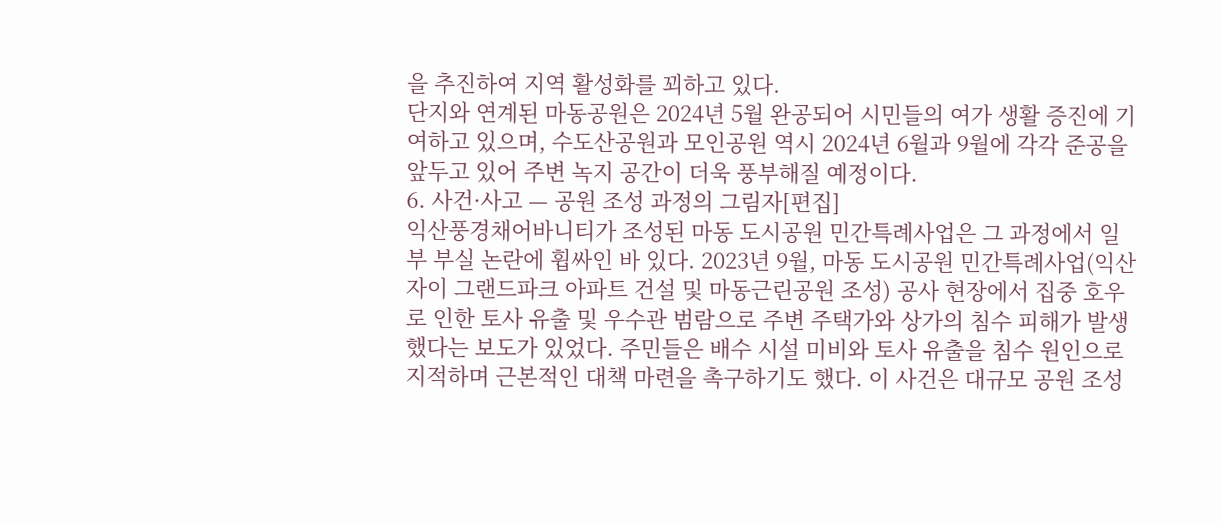을 추진하여 지역 활성화를 꾀하고 있다.
단지와 연계된 마동공원은 2024년 5월 완공되어 시민들의 여가 생활 증진에 기여하고 있으며, 수도산공원과 모인공원 역시 2024년 6월과 9월에 각각 준공을 앞두고 있어 주변 녹지 공간이 더욱 풍부해질 예정이다.
6. 사건·사고 — 공원 조성 과정의 그림자[편집]
익산풍경채어바니티가 조성된 마동 도시공원 민간특례사업은 그 과정에서 일부 부실 논란에 휩싸인 바 있다. 2023년 9월, 마동 도시공원 민간특례사업(익산 자이 그랜드파크 아파트 건설 및 마동근린공원 조성) 공사 현장에서 집중 호우로 인한 토사 유출 및 우수관 범람으로 주변 주택가와 상가의 침수 피해가 발생했다는 보도가 있었다. 주민들은 배수 시설 미비와 토사 유출을 침수 원인으로 지적하며 근본적인 대책 마련을 촉구하기도 했다. 이 사건은 대규모 공원 조성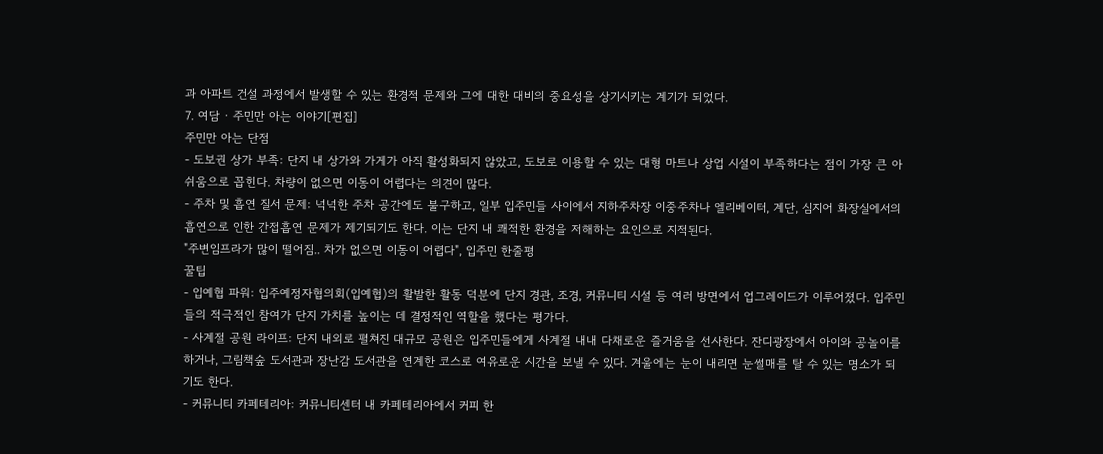과 아파트 건설 과정에서 발생할 수 있는 환경적 문제와 그에 대한 대비의 중요성을 상기시키는 계기가 되었다.
7. 여담 · 주민만 아는 이야기[편집]
주민만 아는 단점
- 도보권 상가 부족: 단지 내 상가와 가게가 아직 활성화되지 않았고, 도보로 이용할 수 있는 대형 마트나 상업 시설이 부족하다는 점이 가장 큰 아쉬움으로 꼽힌다. 차량이 없으면 이동이 어렵다는 의견이 많다.
- 주차 및 흡연 질서 문제: 넉넉한 주차 공간에도 불구하고, 일부 입주민들 사이에서 지하주차장 이중주차나 엘리베이터, 계단, 심지어 화장실에서의 흡연으로 인한 간접흡연 문제가 제기되기도 한다. 이는 단지 내 쾌적한 환경을 저해하는 요인으로 지적된다.
"주변임프라가 많이 떨어짐.. 차가 없으면 이동이 어렵다", 입주민 한줄평
꿀팁
- 입예협 파워: 입주예정자협의회(입예협)의 활발한 활동 덕분에 단지 경관, 조경, 커뮤니티 시설 등 여러 방면에서 업그레이드가 이루어졌다. 입주민들의 적극적인 참여가 단지 가치를 높이는 데 결정적인 역할을 했다는 평가다.
- 사계절 공원 라이프: 단지 내외로 펼쳐진 대규모 공원은 입주민들에게 사계절 내내 다채로운 즐거움을 선사한다. 잔디광장에서 아이와 공놀이를 하거나, 그림책숲 도서관과 장난감 도서관을 연계한 코스로 여유로운 시간을 보낼 수 있다. 겨울에는 눈이 내리면 눈썰매를 탈 수 있는 명소가 되기도 한다.
- 커뮤니티 카페테리아: 커뮤니티센터 내 카페테리아에서 커피 한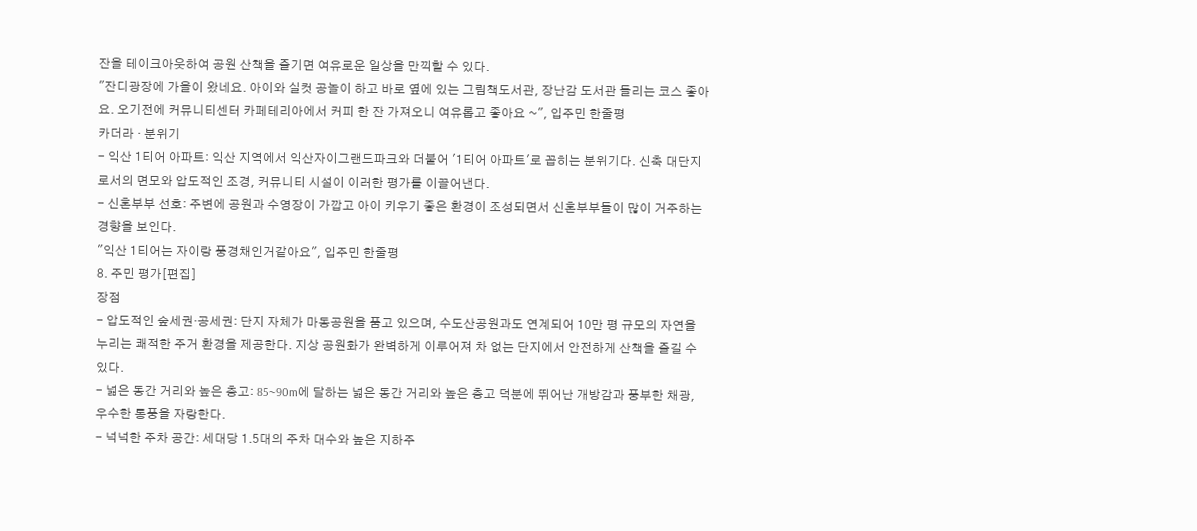잔을 테이크아웃하여 공원 산책을 즐기면 여유로운 일상을 만끽할 수 있다.
"잔디광장에 가을이 왔네요. 아이와 실컷 공놀이 하고 바로 옆에 있는 그림책도서관, 장난감 도서관 들리는 코스 좋아요. 오기전에 커뮤니티센터 카페테리아에서 커피 한 잔 가져오니 여유롭고 좋아요 ~", 입주민 한줄평
카더라 · 분위기
- 익산 1티어 아파트: 익산 지역에서 익산자이그랜드파크와 더불어 '1티어 아파트'로 꼽히는 분위기다. 신축 대단지로서의 면모와 압도적인 조경, 커뮤니티 시설이 이러한 평가를 이끌어낸다.
- 신혼부부 선호: 주변에 공원과 수영장이 가깝고 아이 키우기 좋은 환경이 조성되면서 신혼부부들이 많이 거주하는 경향을 보인다.
"익산 1티어는 자이랑 풍경채인거같아요", 입주민 한줄평
8. 주민 평가[편집]
장점
- 압도적인 숲세권·공세권: 단지 자체가 마동공원을 품고 있으며, 수도산공원과도 연계되어 10만 평 규모의 자연을 누리는 쾌적한 주거 환경을 제공한다. 지상 공원화가 완벽하게 이루어져 차 없는 단지에서 안전하게 산책을 즐길 수 있다.
- 넓은 동간 거리와 높은 층고: 85~90m에 달하는 넓은 동간 거리와 높은 층고 덕분에 뛰어난 개방감과 풍부한 채광, 우수한 통풍을 자랑한다.
- 넉넉한 주차 공간: 세대당 1.5대의 주차 대수와 높은 지하주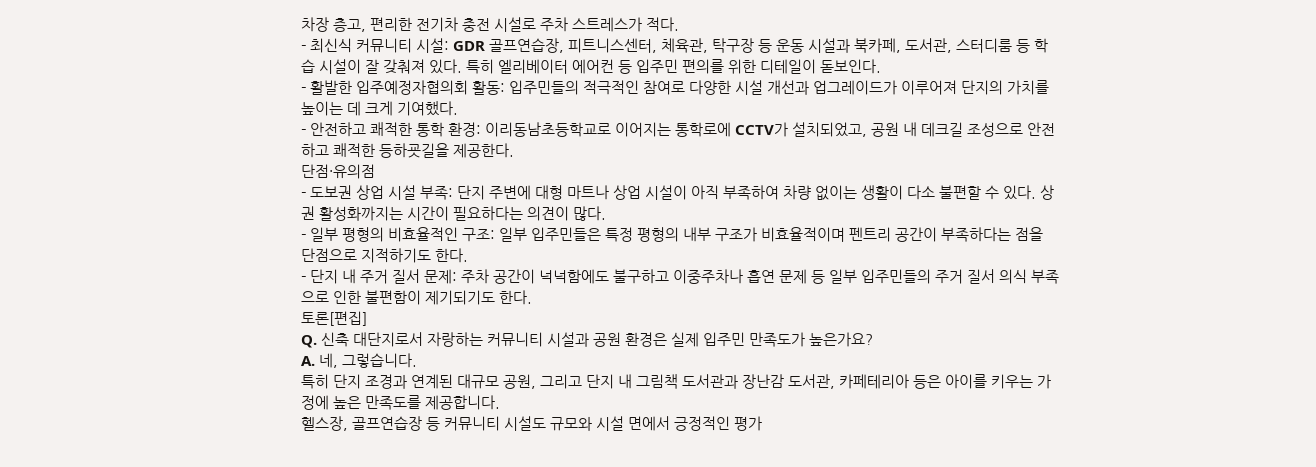차장 층고, 편리한 전기차 충전 시설로 주차 스트레스가 적다.
- 최신식 커뮤니티 시설: GDR 골프연습장, 피트니스센터, 체육관, 탁구장 등 운동 시설과 북카페, 도서관, 스터디룸 등 학습 시설이 잘 갖춰져 있다. 특히 엘리베이터 에어컨 등 입주민 편의를 위한 디테일이 돋보인다.
- 활발한 입주예정자협의회 활동: 입주민들의 적극적인 참여로 다양한 시설 개선과 업그레이드가 이루어져 단지의 가치를 높이는 데 크게 기여했다.
- 안전하고 쾌적한 통학 환경: 이리동남초등학교로 이어지는 통학로에 CCTV가 설치되었고, 공원 내 데크길 조성으로 안전하고 쾌적한 등하굣길을 제공한다.
단점·유의점
- 도보권 상업 시설 부족: 단지 주변에 대형 마트나 상업 시설이 아직 부족하여 차량 없이는 생활이 다소 불편할 수 있다. 상권 활성화까지는 시간이 필요하다는 의견이 많다.
- 일부 평형의 비효율적인 구조: 일부 입주민들은 특정 평형의 내부 구조가 비효율적이며 펜트리 공간이 부족하다는 점을 단점으로 지적하기도 한다.
- 단지 내 주거 질서 문제: 주차 공간이 넉넉함에도 불구하고 이중주차나 흡연 문제 등 일부 입주민들의 주거 질서 의식 부족으로 인한 불편함이 제기되기도 한다.
토론[편집]
Q. 신축 대단지로서 자랑하는 커뮤니티 시설과 공원 환경은 실제 입주민 만족도가 높은가요?
A. 네, 그렇습니다.
특히 단지 조경과 연계된 대규모 공원, 그리고 단지 내 그림책 도서관과 장난감 도서관, 카페테리아 등은 아이를 키우는 가정에 높은 만족도를 제공합니다.
헬스장, 골프연습장 등 커뮤니티 시설도 규모와 시설 면에서 긍정적인 평가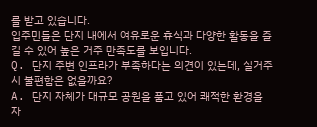를 받고 있습니다.
입주민들은 단지 내에서 여유로운 휴식과 다양한 활동을 즐길 수 있어 높은 거주 만족도를 보입니다.
Q. 단지 주변 인프라가 부족하다는 의견이 있는데, 실거주 시 불편함은 없을까요?
A. 단지 자체가 대규모 공원을 품고 있어 쾌적한 환경을 자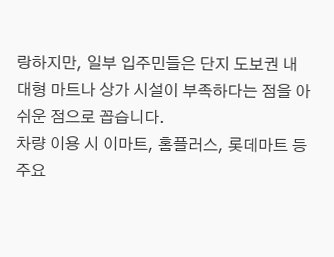랑하지만, 일부 입주민들은 단지 도보권 내 대형 마트나 상가 시설이 부족하다는 점을 아쉬운 점으로 꼽습니다.
차량 이용 시 이마트, 홈플러스, 롯데마트 등 주요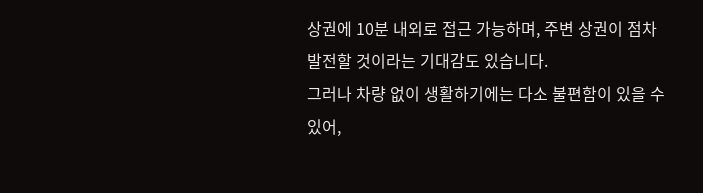상권에 10분 내외로 접근 가능하며, 주변 상권이 점차 발전할 것이라는 기대감도 있습니다.
그러나 차량 없이 생활하기에는 다소 불편함이 있을 수 있어,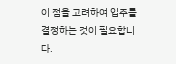이 점을 고려하여 입주를 결정하는 것이 필요합니다.